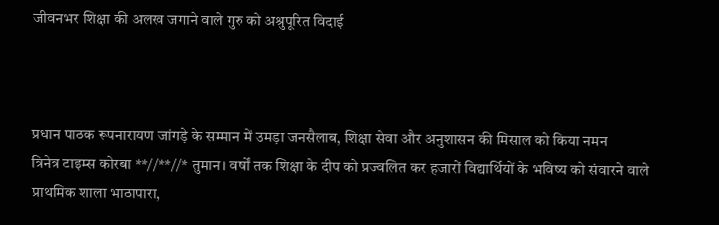जीवनभर शिक्षा की अलख जगाने वाले गुरु को अश्रुपूरित विदाई



प्रधान पाठक रूपनारायण जांगड़े के सम्मान में उमड़ा जनसैलाब, शिक्षा सेवा और अनुशासन की मिसाल को किया नमन
त्रिनेत्र टाइम्स कोरबा **//**//* तुमान। वर्षों तक शिक्षा के दीप को प्रज्वलित कर हजारों विद्यार्थियों के भविष्य को संवारने वाले प्राथमिक शाला भाठापारा,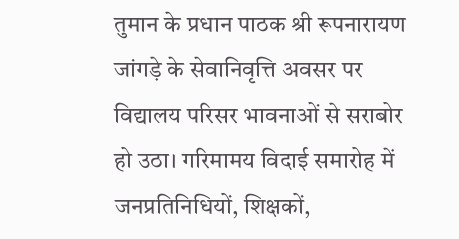तुमान के प्रधान पाठक श्री रूपनारायण जांगड़े के सेवानिवृत्ति अवसर पर विद्यालय परिसर भावनाओं से सराबोर हो उठा। गरिमामय विदाई समारोह में जनप्रतिनिधियों, शिक्षकों,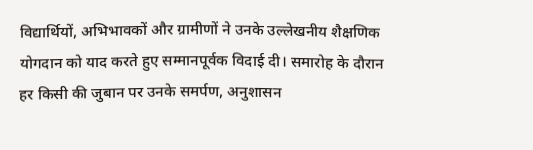विद्यार्थियों, अभिभावकों और ग्रामीणों ने उनके उल्लेखनीय शैक्षणिक योगदान को याद करते हुए सम्मानपूर्वक विदाई दी। समारोह के दौरान हर किसी की जुबान पर उनके समर्पण, अनुशासन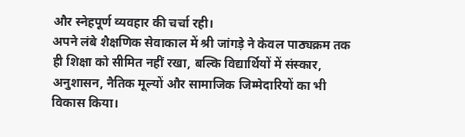और स्नेहपूर्ण व्यवहार की चर्चा रही।
अपने लंबे शैक्षणिक सेवाकाल में श्री जांगड़े ने केवल पाठ्यक्रम तक ही शिक्षा को सीमित नहीं रखा, बल्कि विद्यार्थियों में संस्कार, अनुशासन, नैतिक मूल्यों और सामाजिक जिम्मेदारियों का भी विकास किया।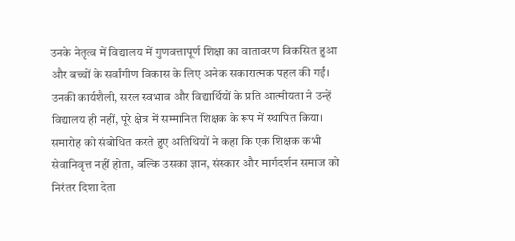उनके नेतृत्व में विद्यालय में गुणवत्तापूर्ण शिक्षा का वातावरण विकसित हुआ और बच्चों के सर्वांगीण विकास के लिए अनेक सकारात्मक पहल की गईं। उनकी कार्यशैली, सरल स्वभाव और विद्यार्थियों के प्रति आत्मीयता ने उन्हें विद्यालय ही नहीं, पूरे क्षेत्र में सम्मानित शिक्षक के रूप में स्थापित किया।
समारोह को संबोधित करते हुए अतिथियों ने कहा कि एक शिक्षक कभी सेवानिवृत्त नहीं होता, बल्कि उसका ज्ञान, संस्कार और मार्गदर्शन समाज को निरंतर दिशा देता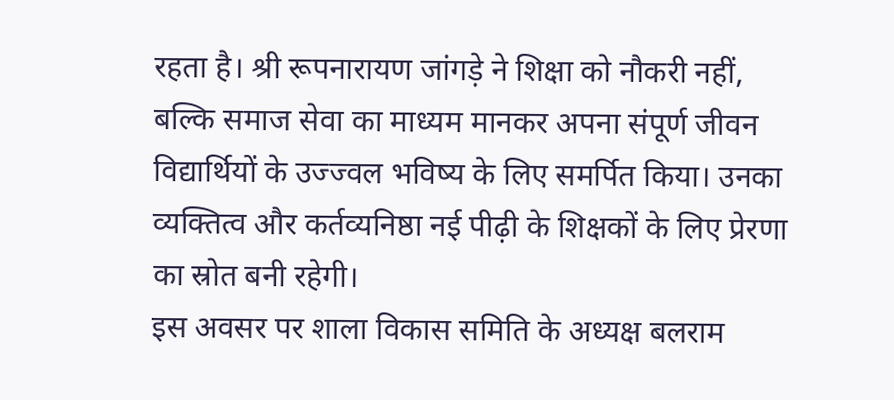रहता है। श्री रूपनारायण जांगड़े ने शिक्षा को नौकरी नहीं, बल्कि समाज सेवा का माध्यम मानकर अपना संपूर्ण जीवन विद्यार्थियों के उज्ज्वल भविष्य के लिए समर्पित किया। उनका व्यक्तित्व और कर्तव्यनिष्ठा नई पीढ़ी के शिक्षकों के लिए प्रेरणा का स्रोत बनी रहेगी।
इस अवसर पर शाला विकास समिति के अध्यक्ष बलराम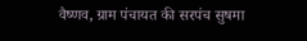वैष्णव, ग्राम पंचायत की सरपंच सुषमा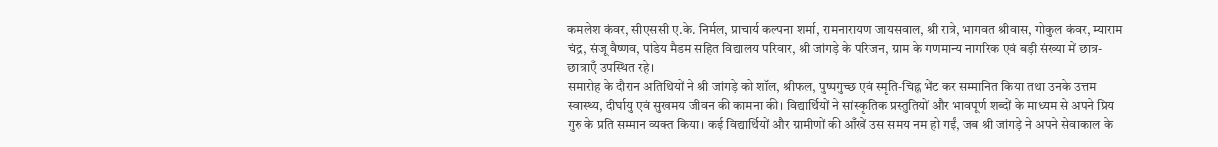कमलेश कंवर, सीएससी ए.के. निर्मल, प्राचार्य कल्पना शर्मा, रामनारायण जायसवाल, श्री रात्रे, भागवत श्रीवास, गोकुल कंवर, म्याराम चंद्र, संजू वैष्णव, पांडेय मैडम सहित विद्यालय परिवार, श्री जांगड़े के परिजन, ग्राम के गणमान्य नागरिक एवं बड़ी संख्या में छात्र-छात्राएँ उपस्थित रहे।
समारोह के दौरान अतिथियों ने श्री जांगड़े को शॉल, श्रीफल, पुष्पगुच्छ एवं स्मृति-चिह्न भेंट कर सम्मानित किया तथा उनके उत्तम स्वास्थ्य, दीर्घायु एवं सुखमय जीवन की कामना की। विद्यार्थियों ने सांस्कृतिक प्रस्तुतियों और भावपूर्ण शब्दों के माध्यम से अपने प्रिय गुरु के प्रति सम्मान व्यक्त किया। कई विद्यार्थियों और ग्रामीणों की आँखें उस समय नम हो गईं, जब श्री जांगड़े ने अपने सेवाकाल के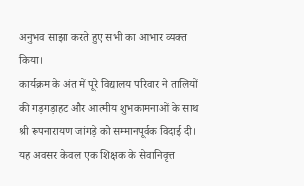अनुभव साझा करते हुए सभी का आभार व्यक्त किया।
कार्यक्रम के अंत में पूरे विद्यालय परिवार ने तालियों की गड़गड़ाहट और आत्मीय शुभकामनाओं के साथ श्री रूपनारायण जांगड़े को सम्मानपूर्वक विदाई दी। यह अवसर केवल एक शिक्षक के सेवानिवृत्त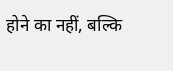होने का नहीं, बल्कि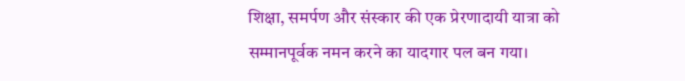शिक्षा, समर्पण और संस्कार की एक प्रेरणादायी यात्रा को सम्मानपूर्वक नमन करने का यादगार पल बन गया।